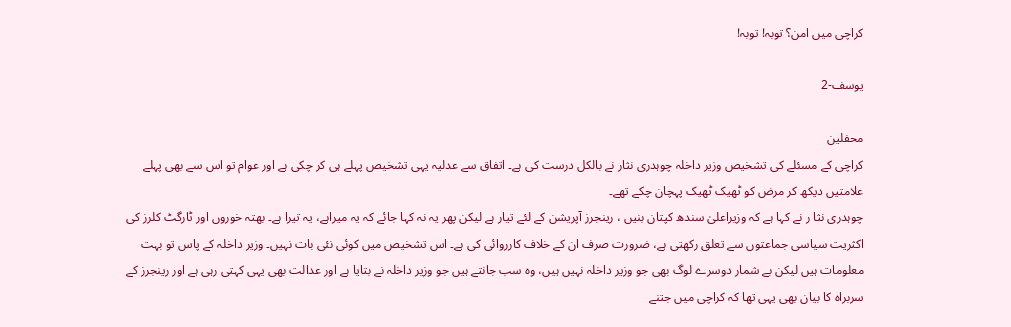کراچی میں امن؟ توبہ! توبہ!

یوسف-2

محفلین
کراچی کے مسئلے کی تشخیص وزیر داخلہ چوہدری نثار نے بالکل درست کی ہے۔ اتفاق سے عدلیہ یہی تشخیص پہلے ہی کر چکی ہے اور عوام تو اس سے بھی پہلے علامتیں دیکھ کر مرض کو ٹھیک ٹھیک پہچان چکے تھے۔
چوہدری نثا ر نے کہا ہے کہ وزیراعلیٰ سندھ کپتان بنیں ، رینجرز آپریشن کے لئے تیار ہے لیکن پھر یہ نہ کہا جائے کہ یہ میراہے، یہ تیرا ہے۔ بھتہ خوروں اور ٹارگٹ کلرز کی اکثریت سیاسی جماعتوں سے تعلق رکھتی ہے، ضرورت صرف ان کے خلاف کارروائی کی ہے۔ اس تشخیص میں کوئی نئی بات نہیں۔ وزیر داخلہ کے پاس تو بہت معلومات ہیں لیکن بے شمار دوسرے لوگ بھی جو وزیر داخلہ نہیں ہیں، وہ سب جانتے ہیں جو وزیر داخلہ نے بتایا ہے اور عدالت بھی یہی کہتی رہی ہے اور رینجرز کے سربراہ کا بیان بھی یہی تھا کہ کراچی میں جتنے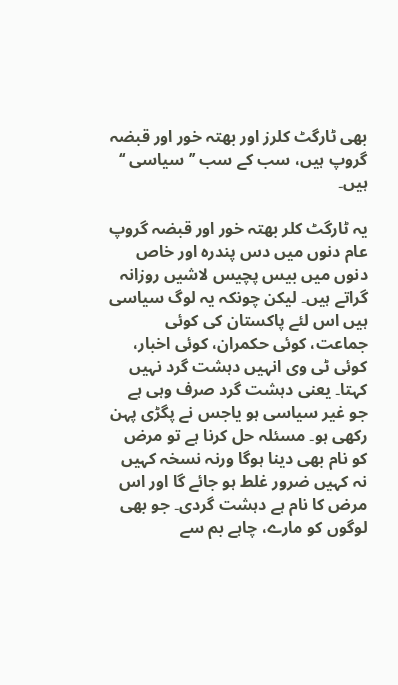بھی ٹارگٹ کلرز اور بھتہ خور اور قبضہ گروپ ہیں، سب کے سب ’’سیاسی ‘‘ ہیں۔

یہ ٹارگٹ کلر بھتہ خور اور قبضہ گروپ عام دنوں میں دس پندرہ اور خاص دنوں میں بیس پچیس لاشیں روزانہ گراتے ہیں۔ لیکن چونکہ یہ لوگ سیاسی ہیں اس لئے پاکستان کی کوئی جماعت، کوئی حکمران، کوئی اخبار، کوئی ٹی وی انہیں دہشت گرد نہیں کہتا۔ یعنی دہشت گرد صرف وہی ہے جو غیر سیاسی ہو یاجس نے پگڑی پہن رکھی ہو۔ مسئلہ حل کرنا ہے تو مرض کو نام بھی دینا ہوگا ورنہ نسخہ کہیں نہ کہیں ضرور غلط ہو جائے گا اور اس مرض کا نام ہے دہشت گردی۔ جو بھی لوگوں کو مارے، چاہے بم سے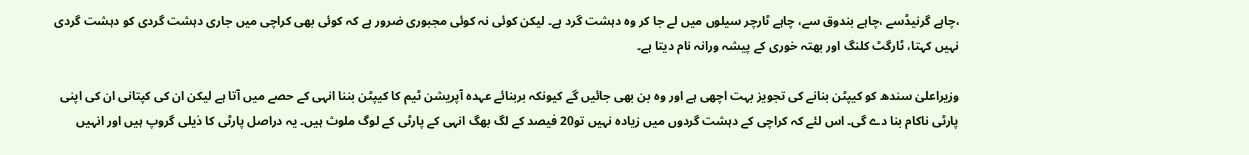،چاہے گرنیڈسے ،چاہے بندوق سے، چاہے ٹارچر سیلوں میں لے جا کر وہ دہشت گرد ہے۔ لیکن کوئی نہ کوئی مجبوری ضرور ہے کہ کوئی بھی کراچی میں جاری دہشت گردی کو دہشت گردی نہیں کہتا، ٹارگٹ کلنگ اور بھتہ خوری کے پیشہ ورانہ نام دیتا ہے۔

وزیراعلیٰ سندھ کو کیپٹن بنانے کی تجویز بہت اچھی ہے اور وہ بن بھی جائیں گے کیونکہ بربنائے عہدہ آپریشن ٹیم کا کیپٹن بننا انہی کے حصے میں آتا ہے لیکن ان کی کپتانی ان کی اپنی پارٹی ناکام بنا دے گی۔ اس لئے کہ کراچی کے دہشت گردوں میں زیادہ نہیں تو20 فیصد کے لگ بھگ انہی کے پارٹی کے لوگ ملوث ہیں۔ یہ دراصل پارٹی کا ذیلی گروپ ہیں اور انہیں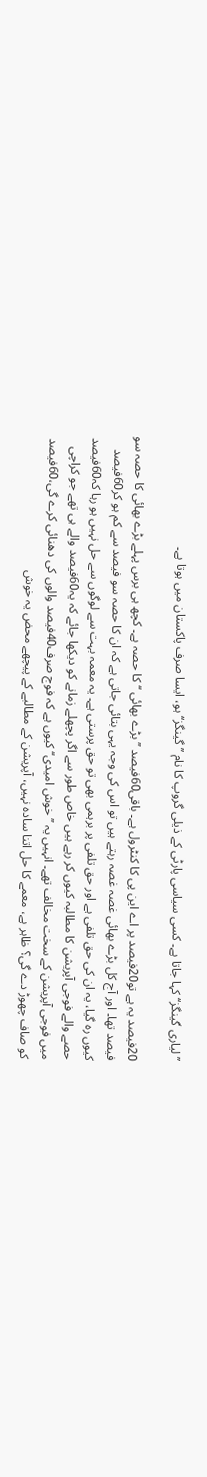’’لیاری گینگز‘‘ کہا جاتا ہے۔ کسی سیاسی پارٹی کے ذیلی گروپ کا نام ’’گینگز‘‘ ہو، ایسا صرف پاکستان میں ہوتا ہے۔

20فیصد یہ ہے تو20فیصد پر اے این پی کا کنٹرول ہے۔ باقی60فیصد ’’بڑے بھائی ‘‘ کا حصہ ہے۔ کچھ ہی برس پہلے بڑے بھائی کا حصہ سو فیصد تھا۔ اور آج کل بڑے بھائی غصہ غصہ رہتے ہیں تو اس کی وجہ یہی بتائی جاتی ہے کہ ان کا حصہ سو فیصد سے کم ہو کر60فیصد کیوں رہ گیا، یہ ان کی حق تلفی ہے اور حق تلفی پر برہمی بھی تو حق پرستی ہے۔ یہ معمہ بہت سے لوگوں سے حل نہیں ہو رہا کہ60فیصد حصے والے فوجی آپریشن کا مطالبہ کیوں کر رہے ہیں خاص طور سے اگر پچھلے زمانے کو دیکھا جائے کہ یہ60فیصد والے ہی تھے جو کراچی میں فوجی آپریشن کے سخت مخالف تھے۔ انہیں یہ ’’خوش امیدی‘‘ کیوں ہے کہ فوج صرف40فیصد والوں کی دھنائی کرے گی،60فیصد کو صاف چھوڑ دے گی؟ ظاہر ہے، معمے کا حل اتنا سادہ نہیں، آپریشن کے مطالبے کے پیچھے محض یہ خوش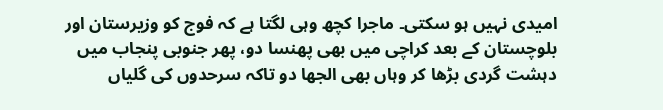امیدی نہیں ہو سکتی۔ ماجرا کچھ وہی لگتا ہے کہ فوج کو وزیرستان اور بلوچستان کے بعد کراچی میں بھی پھنسا دو، پھر جنوبی پنجاب میں دہشت گردی بڑھا کر وہاں بھی الجھا دو تاکہ سرحدوں کی گلیاں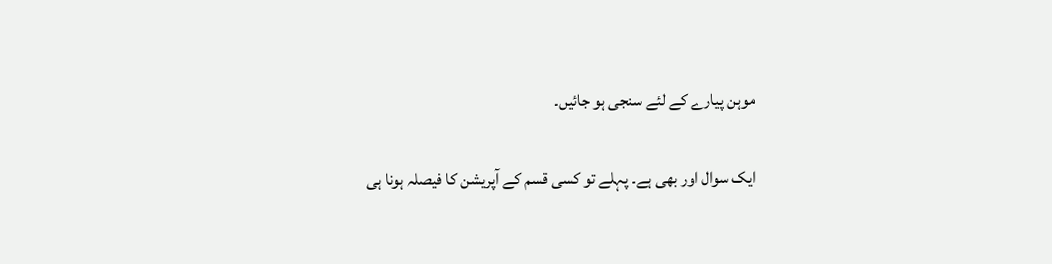موہن پیارے کے لئے سنجی ہو جائیں۔

ایک سوال اور بھی ہے۔ پہلے تو کسی قسم کے آپریشن کا فیصلہ ہونا ہی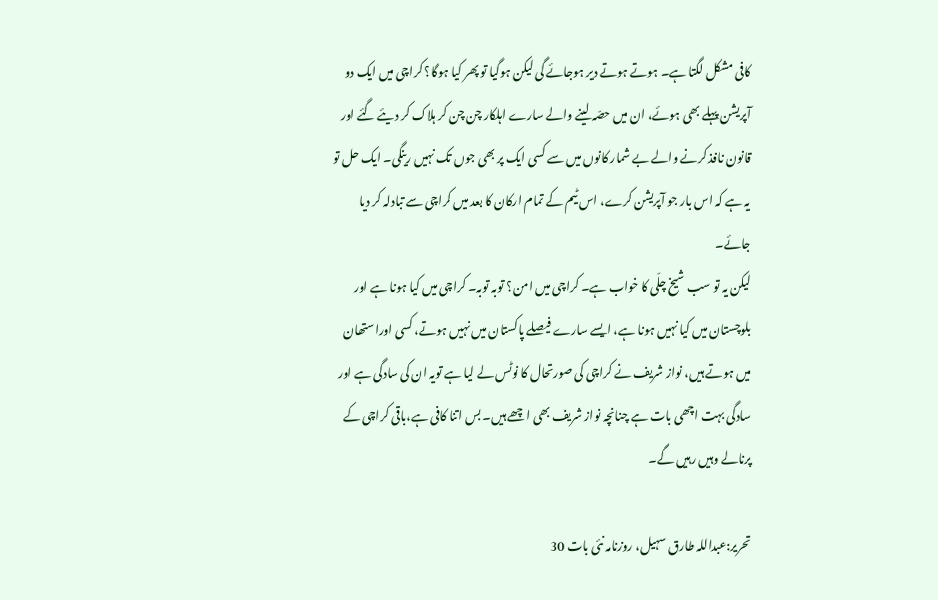کافی مشکل لگتا ہے۔ ہوتے ہوتے دیر ہوجائے گی لیکن ہوگیا تو پھر کیا ہوگا؟ کراچی میں ایک دو آپریشن پہلے بھی ہوئے، ان میں حصّہ لینے والے سارے اہلکار چن چن کر ہلاک کر دیئے گئے اور قانون نافذ کرنے والے بے شمار کانوں میں سے کسی ایک پر بھی جوں تک نہیں رینگی۔ ایک حل تو یہ ہے کہ اس بار جو آپریشن کرے، اس ٹیم کے تمام ارکان کا بعد میں کراچی سے تبادلہ کر دیا جائے۔
لیکن یہ تو سب شیخ چلّی کا خواب ہے۔ کراچی میں امن؟ توبہ توبہ۔ کراچی میں کیا ہونا ہے اور بلوچستان میں کیا نہیں ہونا ہے، ایسے سارے فیصلے پاکستان میں نہیں ہوتے، کسی اوراستھان میں ہوتے ہیں، نواز شریف نے کراچی کی صورتحال کا نوٹس لے لیا ہے تویہ ان کی سادگی ہے اور سادگی بہت اچھی بات ہے چنانچہ نواز شریف بھی اچھے ہیں۔ بس اتنا کافی ہے،باقی کراچی کے پرنالے وہیں رہیں گے۔

تحریر:عبداللہ طارق سہیل، روزنامہ نئی بات 30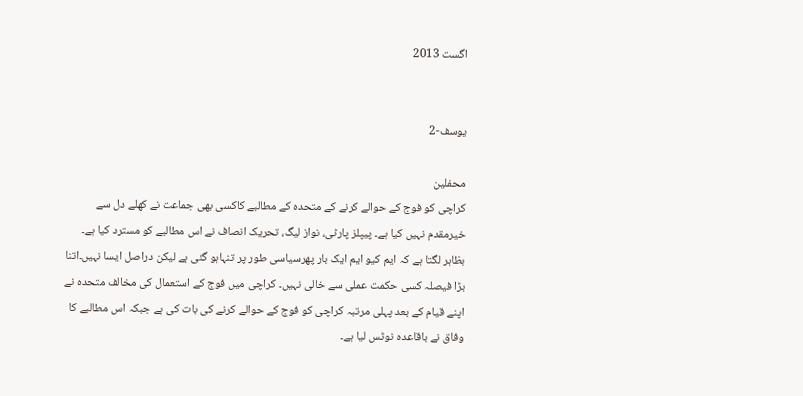اگست 2013


یوسف-2

محفلین
کراچی کو فوج کے حوالے کرنے کے متحدہ کے مطالبے کاکسی بھی جماعت نے کھلے دل سے خیرمقدم نہیں کیا ہے۔ پیپلز پارٹی، نواز لیگ، تحریک انصاف نے اس مطالبے کو مسترد کیا ہے۔ بظاہر لگتا ہے کہ ایم کیو ایم ایک بار پھرسیاسی طور پر تنہاہو گئی ہے لیکن دراصل ایسا نہیں۔اتنا بڑا فیصلہ کسی حکمت عملی سے خالی نہیں۔ کراچی میں فوج کے استعمال کی مخالف متحدہ نے اپنے قیام کے بعد پہلی مرتبہ کراچی کو فوج کے حوالے کرنے کی بات کی ہے جبکہ اس مطالبے کا وفاق نے باقاعدہ نوٹس لیا ہے۔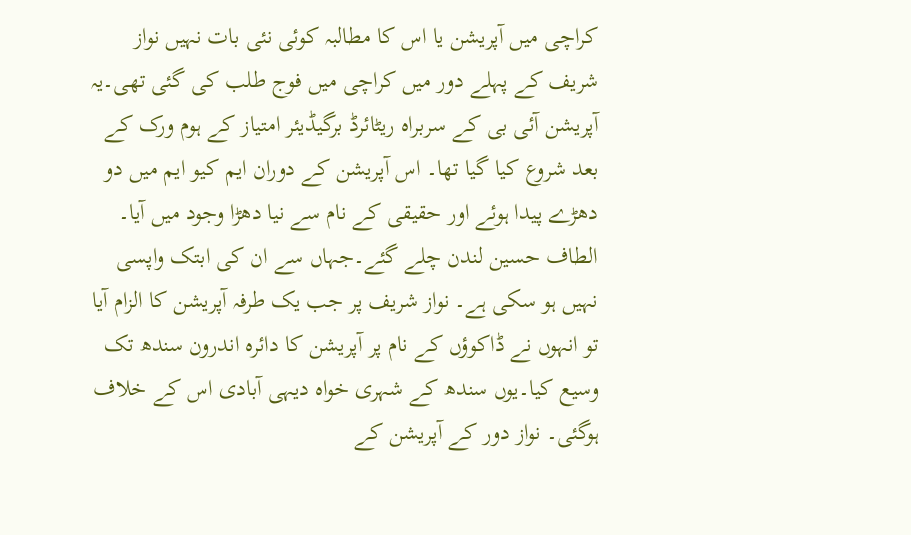کراچی میں آپریشن یا اس کا مطالبہ کوئی نئی بات نہیں نواز شریف کے پہلے دور میں کراچی میں فوج طلب کی گئی تھی۔یہ آپریشن آئی بی کے سربراہ ریٹائرڈ برگیڈیئر امتیاز کے ہوم ورک کے بعد شروع کیا گیا تھا۔ اس آپریشن کے دوران ایم کیو ایم میں دو دھڑے پیدا ہوئے اور حقیقی کے نام سے نیا دھڑا وجود میں آیا۔ الطاف حسین لندن چلے گئے۔جہاں سے ان کی ابتک واپسی نہیں ہو سکی ہے۔ نواز شریف پر جب یک طرفہ آپریشن کا الزام آیا تو انہوں نے ڈاکوؤں کے نام پر آپریشن کا دائرہ اندرون سندھ تک وسیع کیا۔یوں سندھ کے شہری خواہ دیہی آبادی اس کے خلاف ہوگئی۔ نواز دور کے آپریشن کے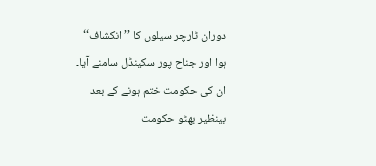دوران ٹارچر سیلوں کا ’’ انکشاف‘‘ ہوا اور جناح پور سکینڈل سامنے آیا۔ ان کی حکومت ختم ہونے کے بعد بینظیر بھٹو حکومت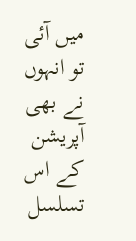میں آئی تو انہوں نے بھی آپریشن کے اس تسلسل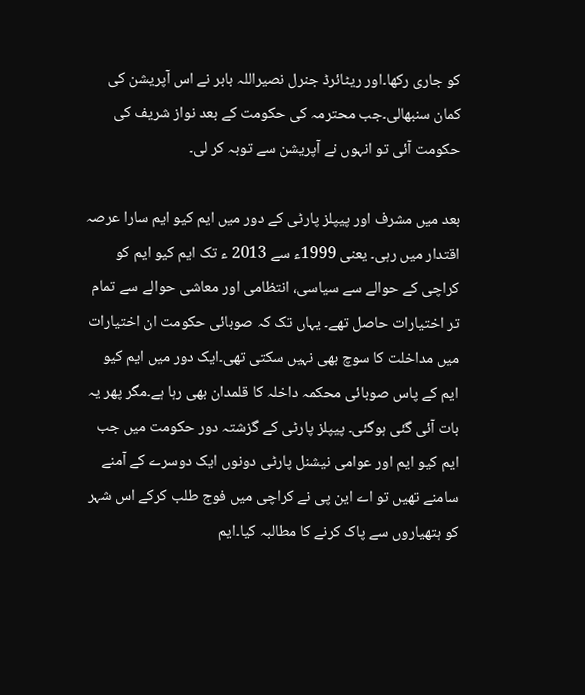کو جاری رکھا۔اور ریٹائرڈ جنرل نصیراللہ بابر نے اس آپریشن کی کمان سنبھالی۔جب محترمہ کی حکومت کے بعد نواز شریف کی حکومت آئی تو انہوں نے آپریشن سے توبہ کر لی۔

بعد میں مشرف اور پیپلز پارٹی کے دور میں ایم کیو ایم سارا عرصہ اقتدار میں رہی۔ یعنی 1999ء سے 2013 ء تک ایم کیو ایم کو کراچی کے حوالے سے سیاسی، انتظامی اور معاشی حوالے سے تمام تر اختیارات حاصل تھے۔ یہاں تک کہ صوبائی حکومت ان اختیارات میں مداخلت کا سوچ بھی نہیں سکتی تھی۔ایک دور میں ایم کیو ایم کے پاس صوبائی محکمہ داخلہ کا قلمدان بھی رہا ہے۔مگر پھر یہ بات آئی گئی ہوگئی۔ پیپلز پارٹی کے گزشتہ دور حکومت میں جب ایم کیو ایم اور عوامی نیشنل پارٹی دونوں ایک دوسرے کے آمنے سامنے تھیں تو اے این پی نے کراچی میں فوج طلب کرکے اس شہر کو ہتھیاروں سے پاک کرنے کا مطالبہ کیا۔ایم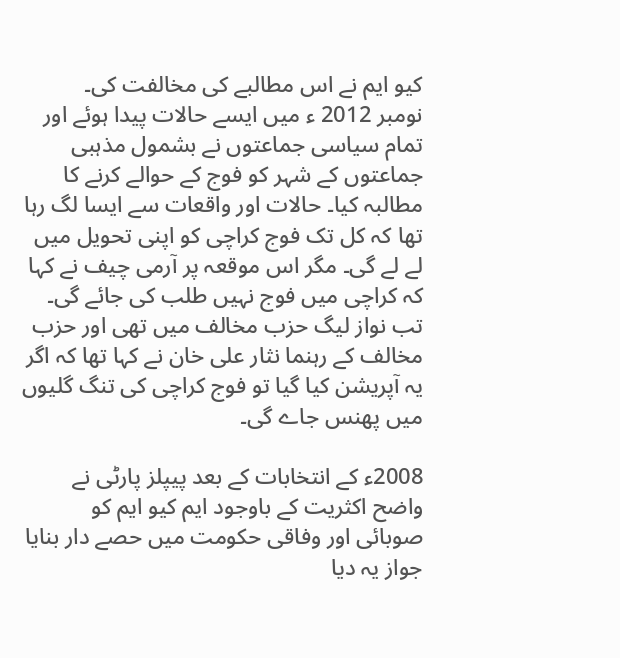کیو ایم نے اس مطالبے کی مخالفت کی۔
نومبر 2012 ء میں ایسے حالات پیدا ہوئے اور تمام سیاسی جماعتوں نے بشمول مذہبی جماعتوں کے شہر کو فوج کے حوالے کرنے کا مطالبہ کیا۔ حالات اور واقعات سے ایسا لگ رہا تھا کہ کل تک فوج کراچی کو اپنی تحویل میں لے لے گی۔ مگر اس موقعہ پر آرمی چیف نے کہا کہ کراچی میں فوج نہیں طلب کی جائے گی۔ تب نواز لیگ حزب مخالف میں تھی اور حزب مخالف کے رہنما نثار علی خان نے کہا تھا کہ اگر یہ آپریشن کیا گیا تو فوج کراچی کی تنگ گلیوں میں پھنس جاے گی۔

2008ء کے انتخابات کے بعد پیپلز پارٹی نے واضح اکثریت کے باوجود ایم کیو ایم کو صوبائی اور وفاقی حکومت میں حصے دار بنایا جواز یہ دیا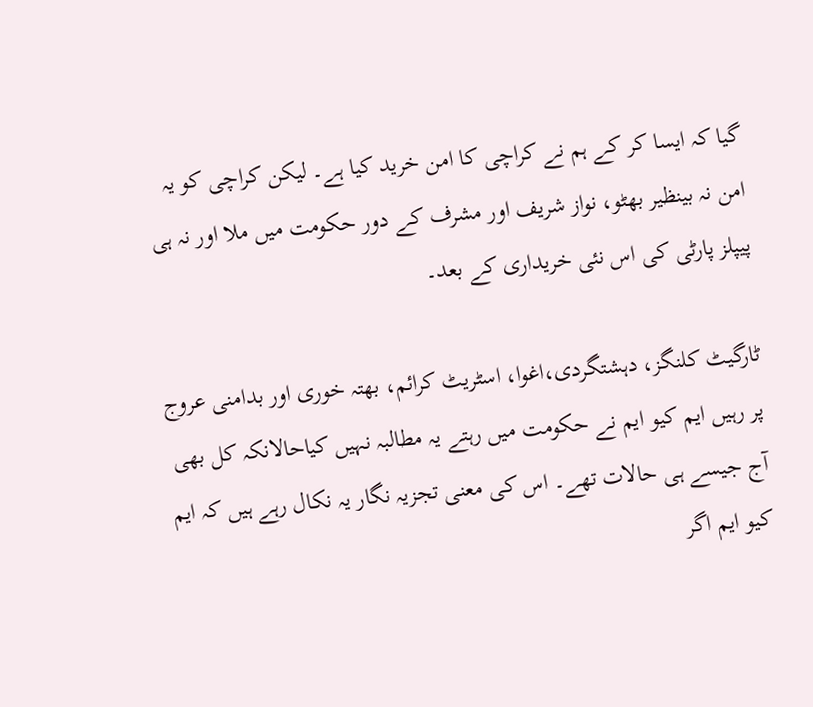گیا کہ ایسا کر کے ہم نے کراچی کا امن خرید کیا ہے۔ لیکن کراچی کو یہ امن نہ بینظیر بھٹو، نواز شریف اور مشرف کے دور حکومت میں ملا اور نہ ہی پیپلز پارٹی کی اس نئی خریداری کے بعد۔

ٹارگیٹ کلنگز، دہشتگردی،اغوا، اسٹریٹ کرائم، بھتہ خوری اور بدامنی عروج پر رہیں ایم کیو ایم نے حکومت میں رہتے یہ مطالبہ نہیں کیاحالانکہ کل بھی آج جیسے ہی حالات تھے۔ اس کی معنی تجزیہ نگار یہ نکال رہے ہیں کہ ایم کیو ایم اگر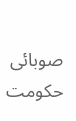صوبائی حکومت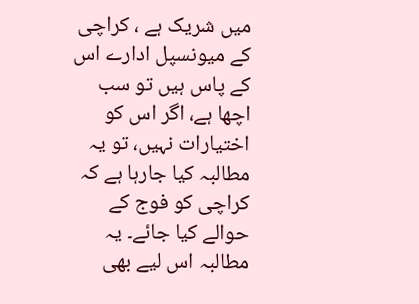میں شریک ہے ، کراچی کے میونسپل ادارے اس کے پاس ہیں تو سب اچھا ہے، اگر اس کو اختیارات نہیں، تو یہ مطالبہ کیا جارہا ہے کہ کراچی کو فوج کے حوالے کیا جائے۔ یہ مطالبہ اس لیے بھی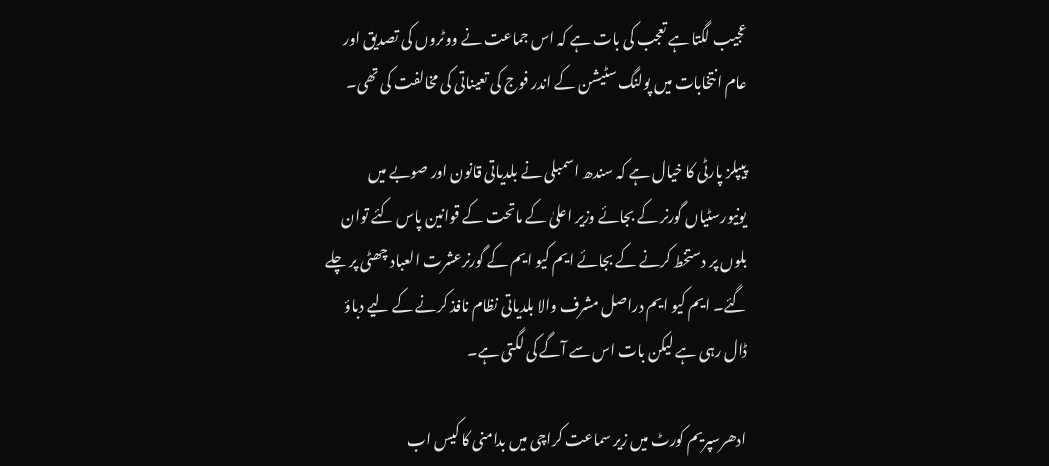عجیب لگتا ہے تعجب کی بات ہے کہ اس جماعت نے ووٹروں کی تصدیق اور عام انتخابات میں پولنگ سٹیشن کے اندر فوج کی تعیناتی کی مخالفت کی تھی۔

پیپلز پارٹی کا خیال ہے کہ سندھ اسمبلی نے بلدیاتی قانون اور صوبے میں یونیورسٹیاں گورنر کے بجائے وزیر اعلیٰ کے ماتحت کے قوانین پاس کئے توان بلوں پر دستخط کرنے کے بجائے ایم کیو ایم کے گورنرعشرت العباد چھٹی پر چلے گئے۔ ایم کیو ایم دراصل مشرف والا بلدیاتی نظام نافذ کرنے کے لیے دباؤ ڈال رہی ہے لیکن بات اس سے آگے کی لگتی ہے۔

ادھرسپریم کورٹ میں زیر سماعت کراچی میں بدامنی کا کیس اب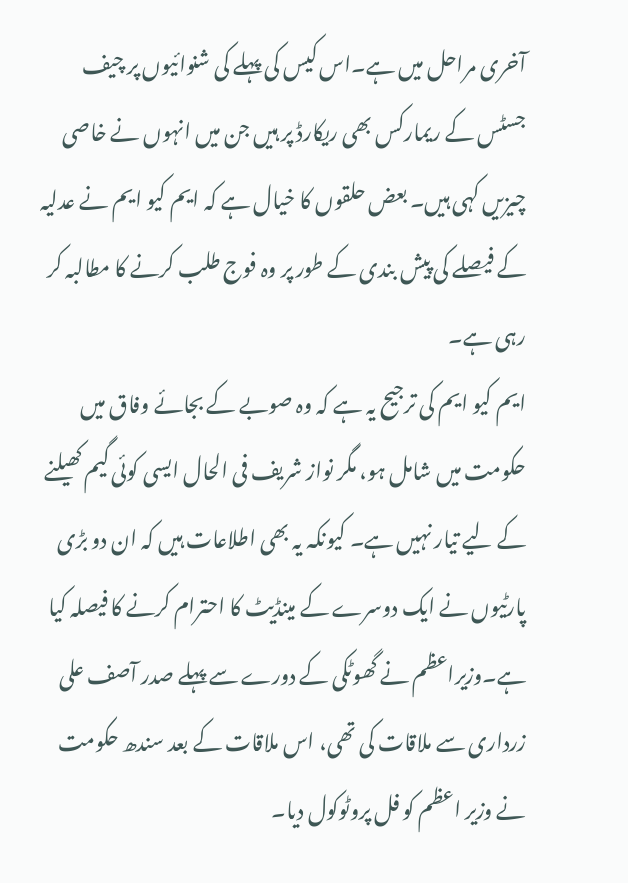آخری مراحل میں ہے۔اس کیس کی پہلے کی شنوائیوں پر چیف جسٹس کے ریمارکس بھی ریکارڈ پر ہیں جن میں انہوں نے خاصی چیزیں کہی ہیں۔ بعض حلقوں کا خیال ہے کہ ایم کیو ایم نے عدلیہ کے فیصلے کی پیش بندی کے طور پر وہ فوج طلب کرنے کا مطالبہ کر رہی ہے۔
ایم کیو ایم کی ترجیح یہ ہے کہ وہ صوبے کے بجائے وفاق میں حکومت میں شامل ہو، مگر نواز شریف فی الحال ایسی کوئی گیم کھیلنے کے لیے تیار نہیں ہے۔ کیونکہ یہ بھی اطلاعات ہیں کہ ان دو بڑی پارٹیوں نے ایک دوسرے کے مینڈیٹ کا احترام کرنے کا فیصلہ کیا ہے۔وزیراعظم نے گھوٹکی کے دورے سے پہلے صدر آصف علی زرداری سے ملاقات کی تھی، اس ملاقات کے بعد سندھ حکومت نے وزیر اعظم کو فل پروٹوکول دیا۔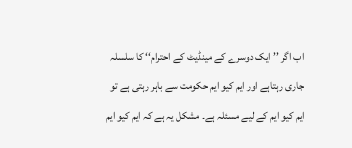اب اگر ’’ ایک دوسرے کے مینڈیٹ کے احترام‘‘ کا سلسلہ جاری رہتاہے اور ایم کیو ایم حکومت سے باہر رہتی ہے تو ایم کیو ایم کے لیے مسئلہ ہے۔ مشکل یہ ہے کہ ایم کیو ایم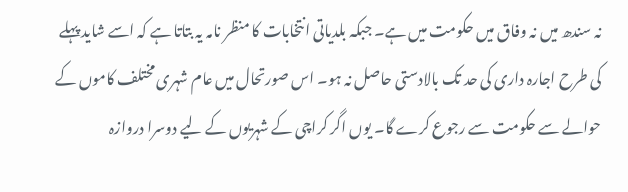نہ سندھ میں نہ وفاق میں حکومت میں ہے۔ جبکہ بلدیاتی انتخابات کا منظر نامہ یہ بتاتا ہے کہ اسے شاید پہلے کی طرح اجارہ داری کی حد تک بالادستی حاصل نہ ہو۔ اس صورتحال میں عام شہری مختلف کاموں کے حوالے سے حکومت سے رجوع کرے گا۔ یوں اگر کراچی کے شہریوں کے لیے دوسرا دروازہ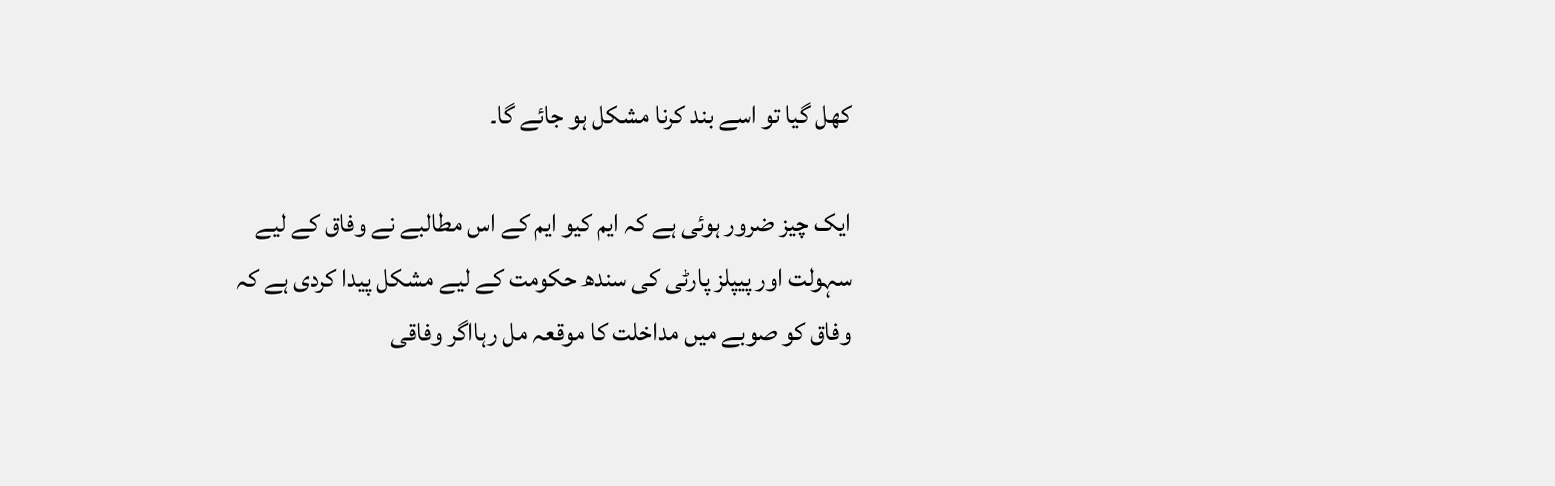کھل گیا تو اسے بند کرنا مشکل ہو جائے گا۔

ایک چیز ضرور ہوئی ہے کہ ایم کیو ایم کے اس مطالبے نے وفاق کے لیے سہولت اور پیپلز پارٹی کی سندھ حکومت کے لیے مشکل پیدا کردی ہے کہ وفاق کو صوبے میں مداخلت کا موقعہ مل رہااگر وفاقی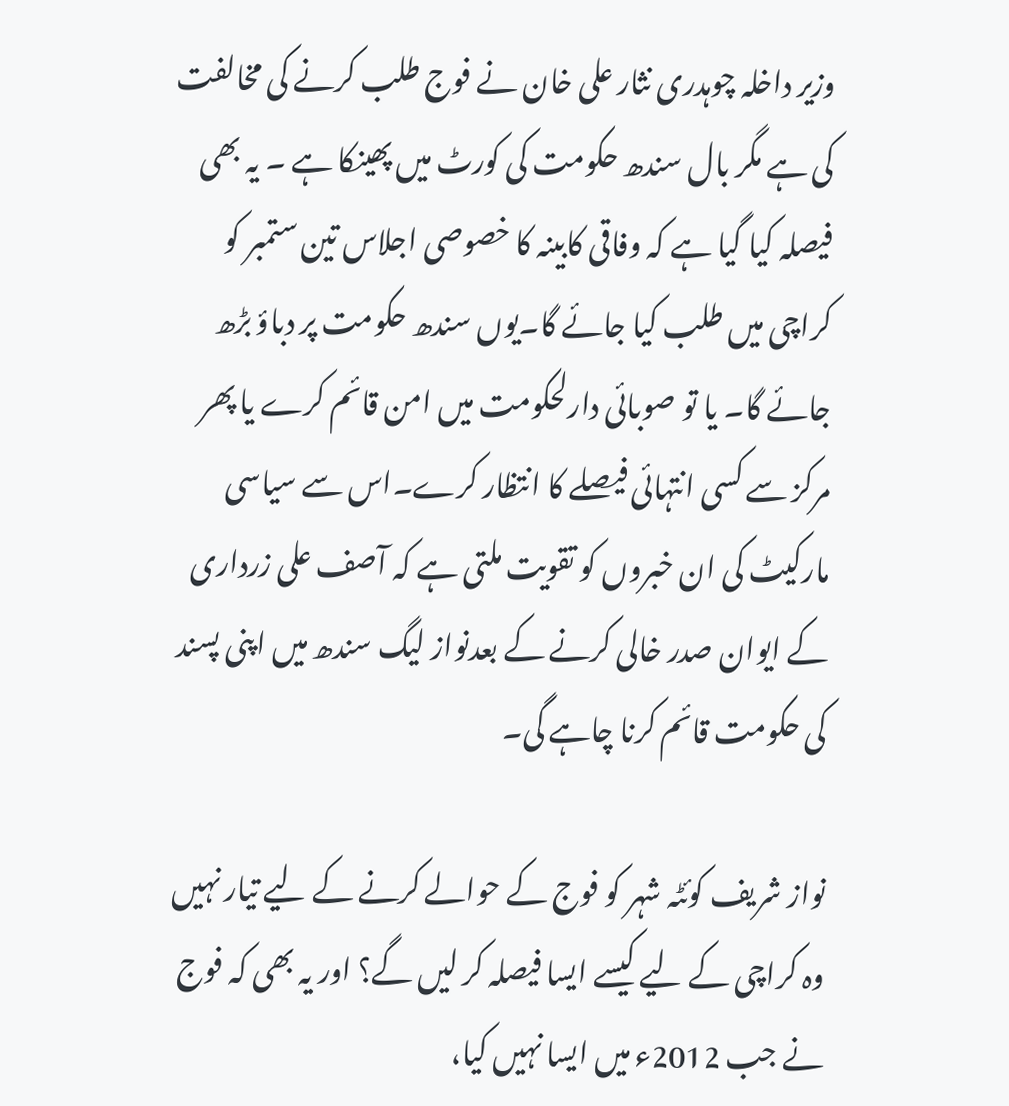وزیر داخلہ چوہدری نثار علی خان نے فوج طلب کرنے کی مخالفت کی ہے مگر بال سندھ حکومت کی کورٹ میں پھینکا ہے ۔ یہ بھی فیصلہ کیا گیا ہے کہ وفاقی کابینہ کا خصوصی اجلاس تین ستمبر کو کراچی میں طلب کیا جائے گا۔یوں سندھ حکومت پر دباؤ بڑھ جائے گا۔ یا تو صوبائی دارلحکومت میں امن قائم کرے یا پھر مرکز سے کسی انتہائی فیصلے کا انتظار کرے۔اس سے سیاسی مارکیٹ کی ان خبروں کو تقویت ملتی ہے کہ آصف علی زرداری کے ایوان صدر خالی کرنے کے بعدنواز لیگ سندھ میں اپنی پسند کی حکومت قائم کرنا چاہے گی۔

نواز شریف کوئٹہ شہر کو فوج کے حوالے کرنے کے لیے تیار نہیں وہ کراچی کے لیے کیسے ایسا فیصلہ کر لیں گے؟ اور یہ بھی کہ فوج نے جب 2012ء میں ایسا نہیں کیا،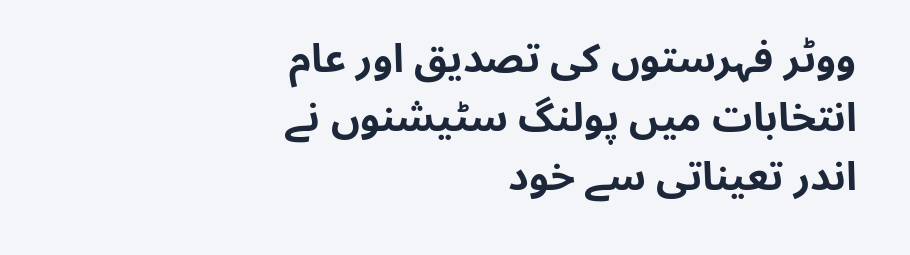ووٹر فہرستوں کی تصدیق اور عام انتخابات میں پولنگ سٹیشنوں نے اندر تعیناتی سے خود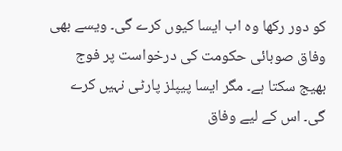کو دور رکھا وہ اب ایسا کیوں کرے گی۔ ویسے بھی وفاق صوبائی حکومت کی درخواست پر فوج بھیج سکتا ہے۔ مگر ایسا پیپلز پارٹی نہیں کرے گی۔ اس کے لیے وفاق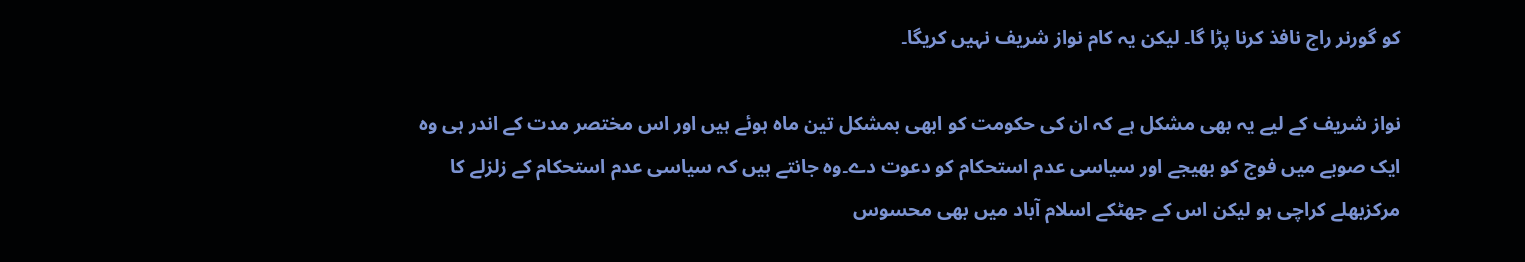کو گورنر راج نافذ کرنا پڑا گا۔ لیکن یہ کام نواز شریف نہیں کریگا۔

نواز شریف کے لیے یہ بھی مشکل ہے کہ ان کی حکومت کو ابھی بمشکل تین ماہ ہوئے ہیں اور اس مختصر مدت کے اندر ہی وہ ایک صوبے میں فوج کو بھیجے اور سیاسی عدم استحکام کو دعوت دے۔وہ جانتے ہیں کہ سیاسی عدم استحکام کے زلزلے کا مرکزبھلے کراچی ہو لیکن اس کے جھٹکے اسلام آباد میں بھی محسوس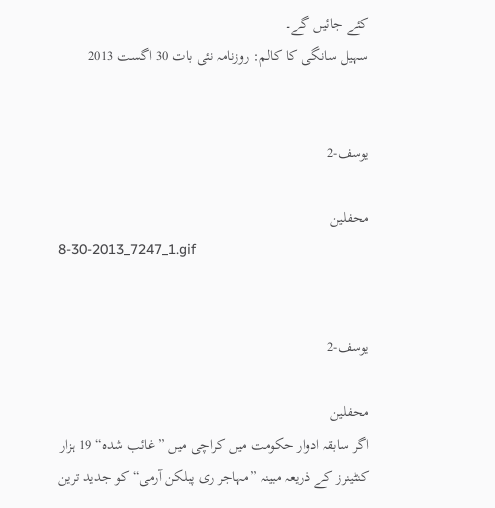کئے جائیں گے۔
سہیل سانگی کا کالم: روزنامہ نئی بات 30 اگست 2013


یوسف-2

محفلین
8-30-2013_7247_1.gif


یوسف-2

محفلین
اگر سابقہ ادوار حکومت میں کراچی میں ”غائب شدہ“ 19 ہزار کنٹینرز کے ذریعہ مبینہ ”مہاجر ری پبلکن آرمی“ کو جدید ترین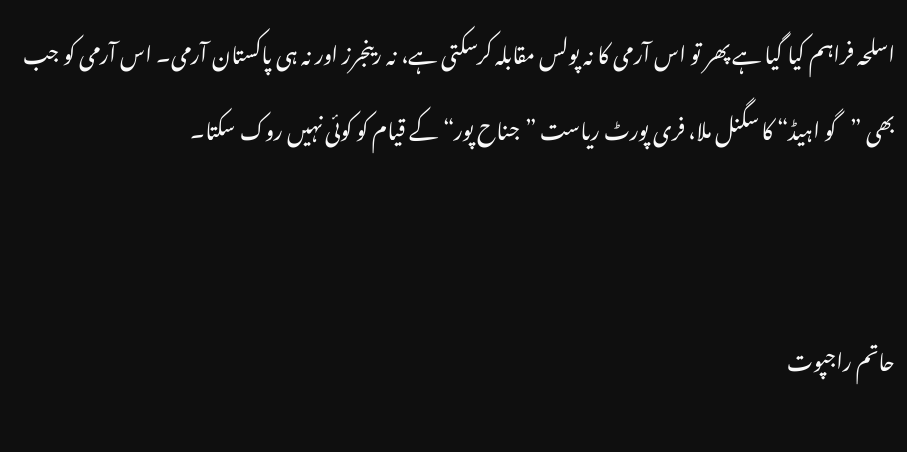اسلحہ فراہم کیا گیا ہے پھر تو اس آرمی کا نہ پولس مقابلہ کرسکتی ہے، نہ رینجرز اور نہ ہی پاکستان آرمی۔ اس آرمی کو جب بھی ”گو اہیڈ“ کا سگنل ملا، فری پورٹ ریاست ”جناح پور“ کے قیام کو کوئی نہیں روک سکتا۔


حاتم راجپوت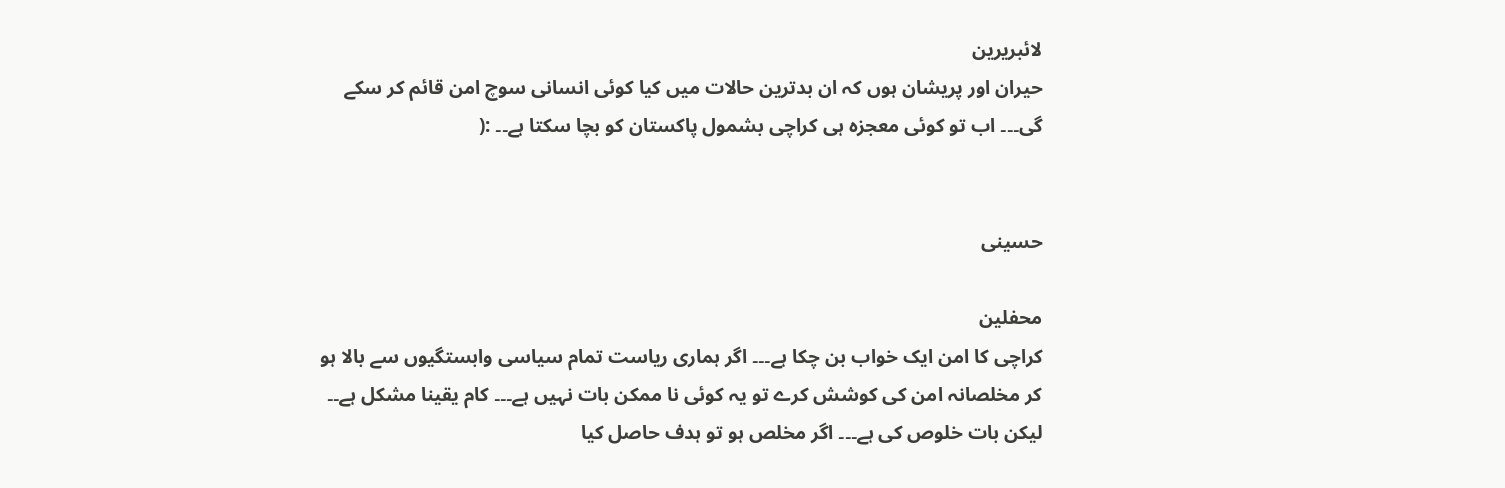لائبریرین
حیران اور پریشان ہوں کہ ان بدترین حالات میں کیا کوئی انسانی سوچ امن قائم کر سکے گی۔۔۔ اب تو کوئی معجزہ ہی کراچی بشمول پاکستان کو بچا سکتا ہے۔۔ :(


حسینی

محفلین
کراچی کا امن ایک خواب بن چکا ہے۔۔۔ اگر ہماری ریاست تمام سیاسی وابستگیوں سے بالا ہو کر مخلصانہ امن کی کوشش کرے تو یہ کوئی نا ممکن بات نہیں ہے۔۔۔ کام یقینا مشکل ہے۔۔
لیکن بات خلوص کی ہے۔۔۔ اگر مخلص ہو تو ہدف حاصل کیا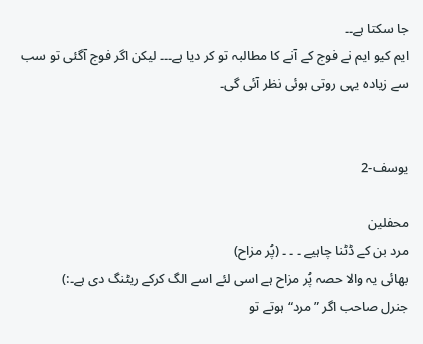جا سکتا ہے۔۔
ایم کیو ایم نے فوج کے آنے کا مطالبہ تو کر دیا ہے۔۔۔ لیکن اگر فوج آگئی تو سب سے زیادہ یہی روتی ہوئی نظر آئی گی۔


یوسف-2

محفلین
مرد بن کے ڈٹنا چاہیے ۔ ۔ ۔ (پُر مزاح)
بھائی یہ والا حصہ پُر مزاح ہے اسی لئے اسے الگ کرکے ریٹنگ دی ہے۔:)
جنرل صاحب اگر ”مرد“ ہوتے تو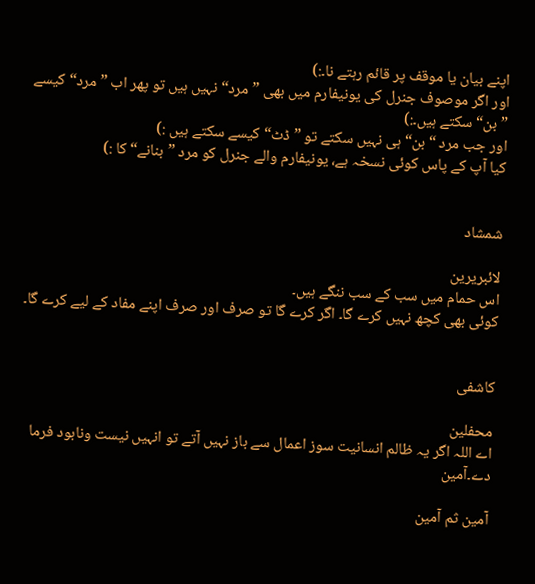اپنے بیان یا موقف پر قائم رہتے نا۔:)
اور اگر موصوف جنرل کی یونیفارم میں بھی ”مرد“ نہیں ہیں تو پھر اب ”مرد“ کیسے ”بن“ سکتے ہیں۔:)
اور جب مرد “بن“ ہی نہیں سکتے تو ”ڈٹ“ کیسے سکتے ہیں :)
کیا آپ کے پاس کوئی نسخہ ہے، یونیفارم والے جنرل کو مرد ”بنانے“ کا :)


شمشاد

لائبریرین
اس حمام میں سب کے سب ننگے ہیں۔
کوئی بھی کچھ نہیں کرے گا۔ اگر کرے گا تو صرف اور صرف اپنے مفاد کے لیے کرے گا۔


کاشفی

محفلین
اے اللہ اگر یہ ظالم انسانیت سوز اعمال سے باز نہیں آتے تو انہیں نیست ونابود فرما دے۔آمین

آمین ثم آمین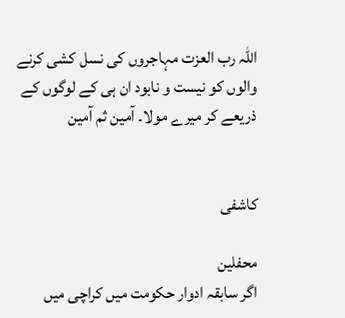اللہ رب العزت مہاجروں کی نسل کشی کرنے والوں کو نیست و نابود ان ہی کے لوگوں کے ذریعے کر میرے مولا۔ آمین ثم آمین


کاشفی

محفلین
اگر سابقہ ادوار حکومت میں کراچی میں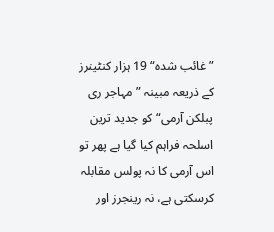”غائب شدہ“ 19 ہزار کنٹینرز کے ذریعہ مبینہ ”مہاجر ری پبلکن آرمی“ کو جدید ترین اسلحہ فراہم کیا گیا ہے پھر تو اس آرمی کا نہ پولس مقابلہ کرسکتی ہے، نہ رینجرز اور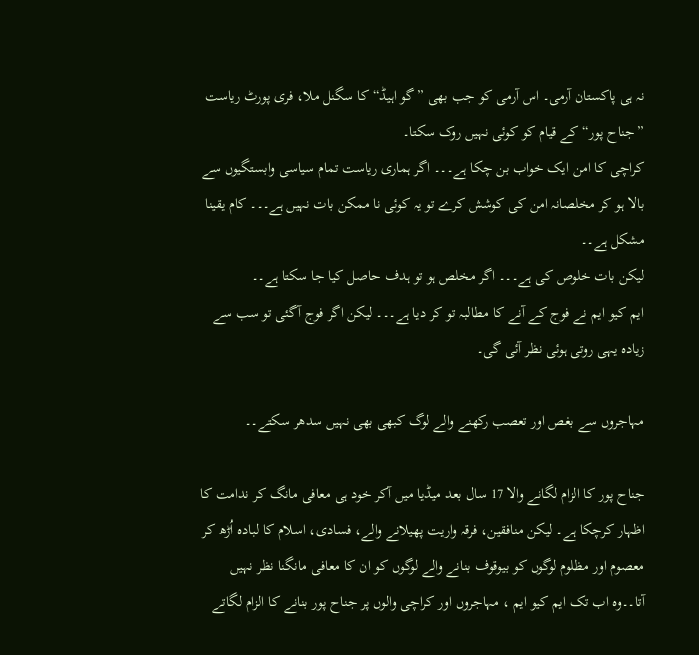نہ ہی پاکستان آرمی۔ اس آرمی کو جب بھی ”گو اہیڈ“ کا سگنل ملا، فری پورٹ ریاست ”جناح پور“ کے قیام کو کوئی نہیں روک سکتا۔
کراچی کا امن ایک خواب بن چکا ہے۔۔۔ اگر ہماری ریاست تمام سیاسی وابستگیوں سے بالا ہو کر مخلصانہ امن کی کوشش کرے تو یہ کوئی نا ممکن بات نہیں ہے۔۔۔ کام یقینا مشکل ہے۔۔
لیکن بات خلوص کی ہے۔۔۔ اگر مخلص ہو تو ہدف حاصل کیا جا سکتا ہے۔۔
ایم کیو ایم نے فوج کے آنے کا مطالبہ تو کر دیا ہے۔۔۔ لیکن اگر فوج آگئی تو سب سے زیادہ یہی روتی ہوئی نظر آئی گی۔

مہاجروں سے بغص اور تعصب رکھنے والے لوگ کبھی بھی نہیں سدھر سکتے۔۔

جناح پور کا الزام لگانے والا 17 سال بعد میڈیا میں آکر خود ہی معافی مانگ کر ندامت کا اظہار کرچکا ہے۔ لیکن منافقین، فرقہ واریت پھیلانے والے، فسادی، اسلام کا لبادہ اُڑھ کر معصوم اور مظلوم لوگوں کو بیوقوف بنانے والے لوگوں کو ان کا معافی مانگنا نظر نہیں آتا۔۔وہ اب تک ایم کیو ایم ، مہاجروں اور کراچی والوں پر جناح پور بنانے کا الزام لگاتے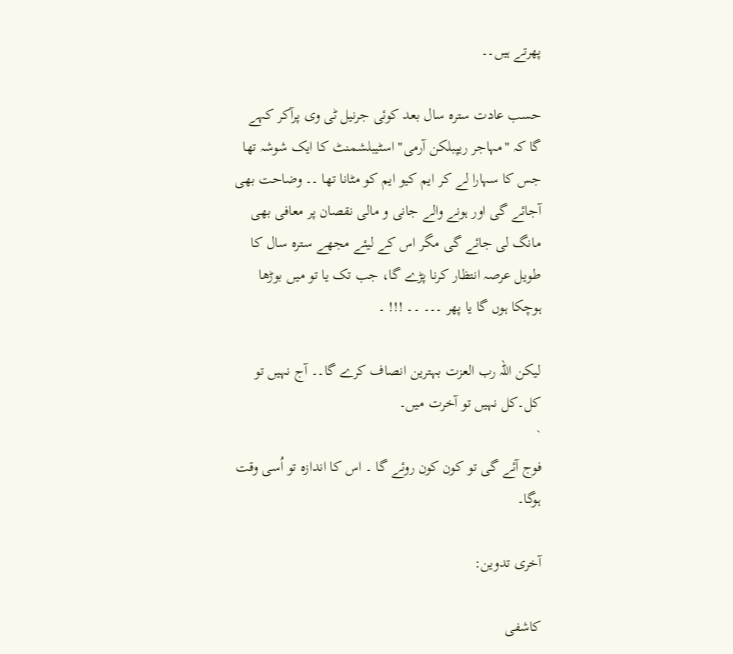پھرتے ہیں۔۔

حسب عادت سترہ سال بعد کوئی جرنیل ٹی وی پرآکر کہے گا کہ "مہاجر ریپبلکن آرمی" اسٹیبلشمنٹ کا ایک شوشہ تھا جس کا سہارا لے کر ایم کیو ایم کو مٹانا تھا ۔۔ وضاحت بھی آجائے گی اور ہونے والے جانی و مالی نقصان پر معافی بھی مانگ لی جائے گی مگر اس کے لیئے مجھے سترہ سال کا طویل عرصہ انتظار کرنا پڑے گا، جب تک یا تو میں بوڑھا ہوچکا ہوں گا یا پھر ۔۔۔ ۔۔ !!! ۔

لیکن اللہ رب العزت بہترین انصاف کرے گا۔۔ آج نہیں تو کل۔کل نہیں تو آخرت میں۔
`
فوج آئے گی تو کون کون روئے گا ۔ اس کا اندازہ تو اُسی وقت ہوگا۔

آخری تدوین:

کاشفی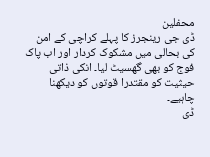محفلین
ڈی جی رینجرز کا پہلے کراچی کے امن کی بحالی میں مشکوک کردار اور اب پاک فوج کو بھی گھسیٹ لیا۔ انکی ذاتی حیثیت کو مقتدرا قوتوں کو دیکھنا چاہیے۔
ڈی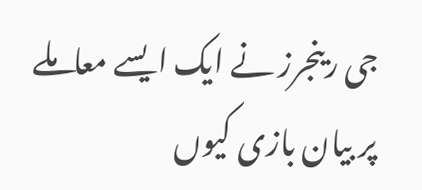جی رینجرز نے ایک ایسے معاملے پر بیان بازی کیوں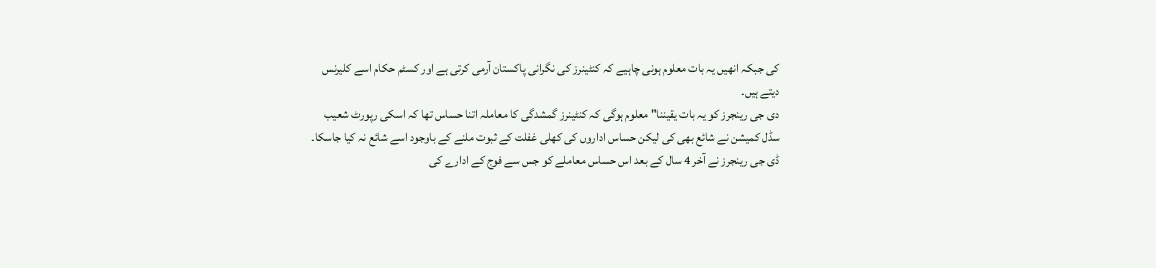کی جبکہ انھیں یہ بات معلوم ہونی چاہیے کہ کنٹینرز کی نگرانی پاکستان آرمی کرتی ہے اور کسٹم حکام اسے کلیرنس دیتے ہیں۔
دی جی رینجرز کو یہ بات یقیننا" معلوم ہوگی کہ کنٹینرز گمشدگی کا معاملہ اتنا حساس تھا کہ اسکی رپورٹ شعیب سڈل کمیشن نے شائع بھی کی لیکن حساس اداروں کی کھلی غفلت کے ثبوت ملنے کے باوجود اسے شائع نہ کیا جاسکا۔
ڈی جی رینجرز نے آخر 4 سال کے بعد اس حساس معاملے کو جس سے فوج کے ادارے کی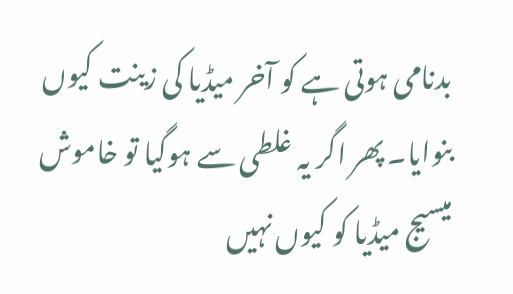بدنامی ہوتی ہے کو آخر میڈیا کی زینت کیوں بنوایا۔ پھر اگر یہ غلطی سے ہوگیا تو خاموش میسیج میڈیا کو کیوں نہیں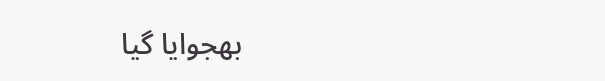بھجوایا گیا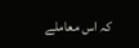کہ اس معاملے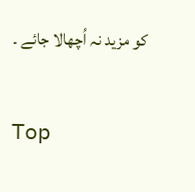کو مزید نہ اُچھالا جائے ۔


Top